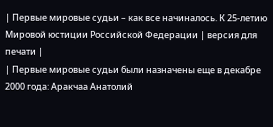| Первые мировые судьи – как все начиналось. К 25-летию Мировой юстиции Российской Федерации | версия для печати |
| Первые мировые судьи были назначены еще в декабре 2000 года: Аракчаа Анатолий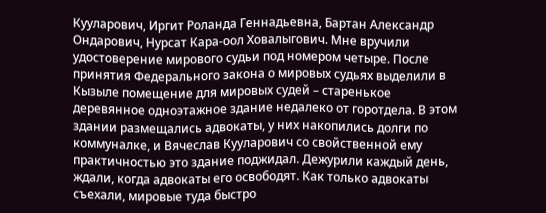Кууларович, Иргит Роланда Геннадьевна, Бартан Александр Ондарович, Нурсат Кара-оол Ховалыгович. Мне вручили удостоверение мирового судьи под номером четыре. После принятия Федерального закона о мировых судьях выделили в Кызыле помещение для мировых судей – старенькое деревянное одноэтажное здание недалеко от горотдела. В этом здании размещались адвокаты, у них накопились долги по коммуналке, и Вячеслав Кууларович со свойственной ему практичностью это здание поджидал. Дежурили каждый день, ждали, когда адвокаты его освободят. Как только адвокаты съехали, мировые туда быстро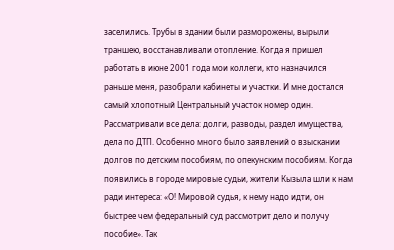заселились. Трубы в здании были разморожены, вырыли траншею, восстанавливали отопление. Когда я пришел работать в июне 2001 года мои коллеги, кто назначился раньше меня, разобрали кабинеты и участки. И мне достался самый хлопотный Центральный участок номер один. Рассматривали все дела: долги, разводы, раздел имущества, дела по ДТП. Особенно много было заявлений о взыскании долгов по детским пособиям, по опекунским пособиям. Когда появились в городе мировые судьи, жители Кызыла шли к нам ради интереса: «О! Мировой судья, к нему надо идти, он быстрее чем федеральный суд рассмотрит дело и получу пособие». Так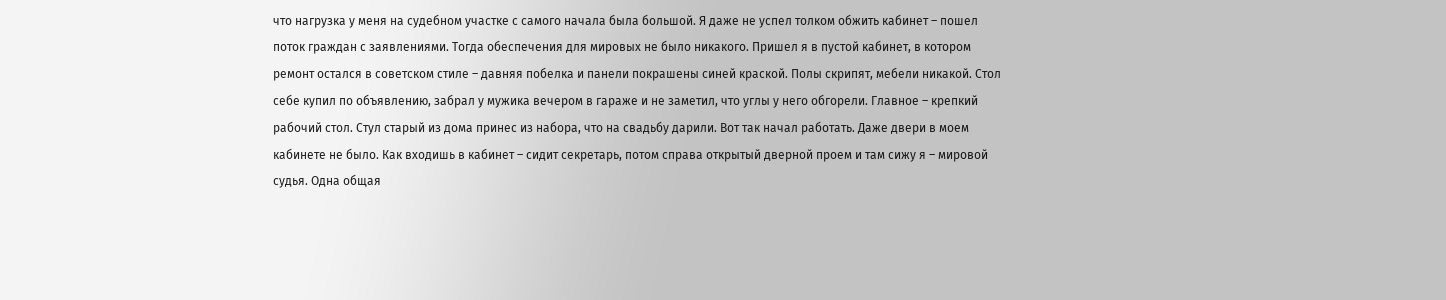что нагрузка у меня на судебном участке с самого начала была большой. Я даже не успел толком обжить кабинет – пошел поток граждан с заявлениями. Тогда обеспечения для мировых не было никакого. Пришел я в пустой кабинет, в котором ремонт остался в советском стиле – давняя побелка и панели покрашены синей краской. Полы скрипят, мебели никакой. Стол себе купил по объявлению, забрал у мужика вечером в гараже и не заметил, что углы у него обгорели. Главное – крепкий рабочий стол. Стул старый из дома принес из набора, что на свадьбу дарили. Вот так начал работать. Даже двери в моем кабинете не было. Как входишь в кабинет – сидит секретарь, потом справа открытый дверной проем и там сижу я – мировой судья. Одна общая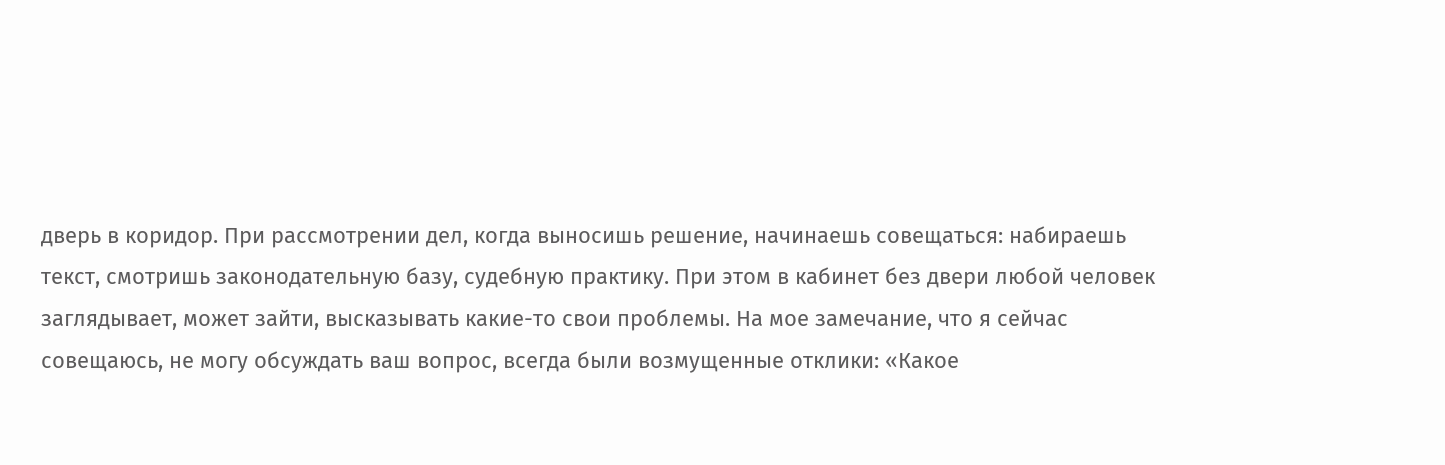дверь в коридор. При рассмотрении дел, когда выносишь решение, начинаешь совещаться: набираешь текст, смотришь законодательную базу, судебную практику. При этом в кабинет без двери любой человек заглядывает, может зайти, высказывать какие-то свои проблемы. На мое замечание, что я сейчас совещаюсь, не могу обсуждать ваш вопрос, всегда были возмущенные отклики: «Какое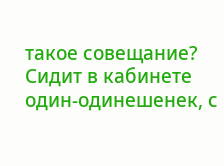такое совещание? Сидит в кабинете один-одинешенек, с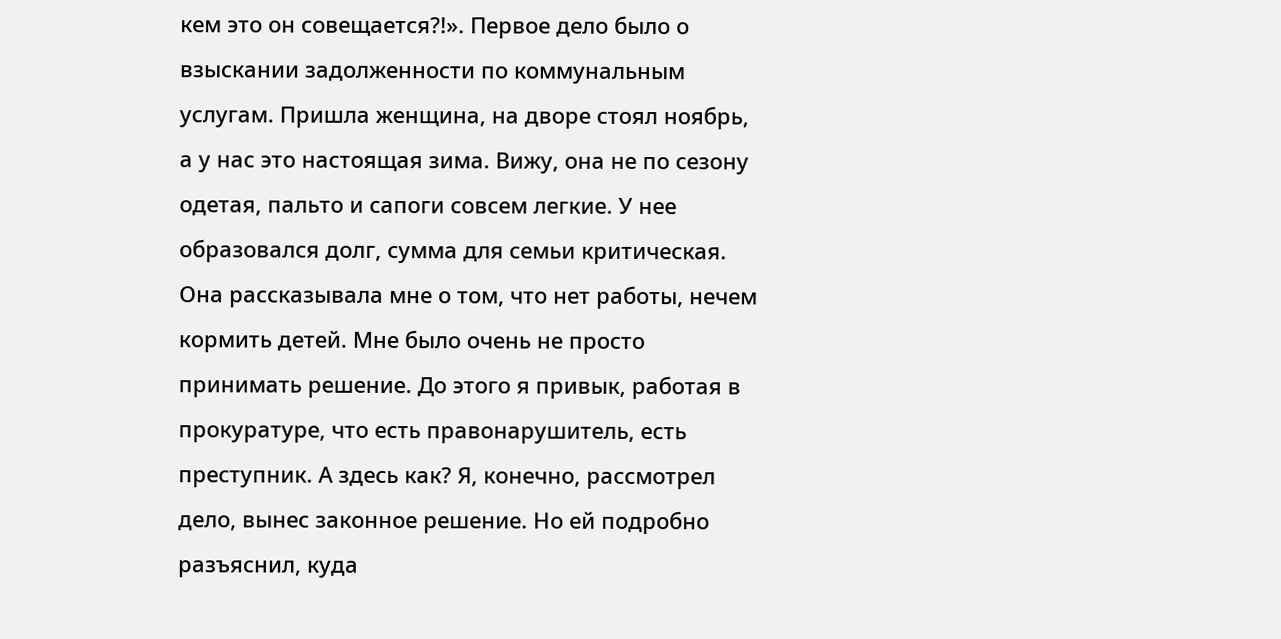кем это он совещается?!». Первое дело было о взыскании задолженности по коммунальным услугам. Пришла женщина, на дворе стоял ноябрь, а у нас это настоящая зима. Вижу, она не по сезону одетая, пальто и сапоги совсем легкие. У нее образовался долг, сумма для семьи критическая. Она рассказывала мне о том, что нет работы, нечем кормить детей. Мне было очень не просто принимать решение. До этого я привык, работая в прокуратуре, что есть правонарушитель, есть преступник. А здесь как? Я, конечно, рассмотрел дело, вынес законное решение. Но ей подробно разъяснил, куда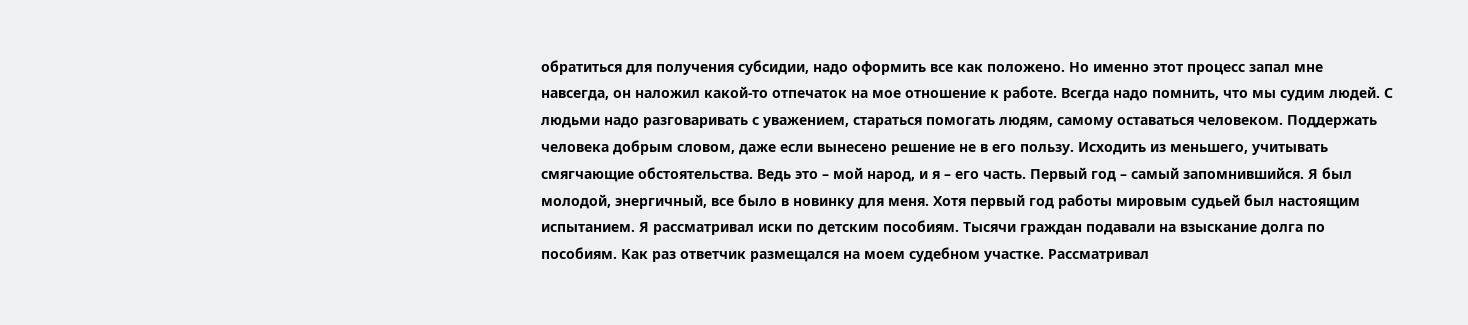обратиться для получения субсидии, надо оформить все как положено. Но именно этот процесс запал мне навсегда, он наложил какой-то отпечаток на мое отношение к работе. Всегда надо помнить, что мы судим людей. С людьми надо разговаривать с уважением, стараться помогать людям, самому оставаться человеком. Поддержать человека добрым словом, даже если вынесено решение не в его пользу. Исходить из меньшего, учитывать смягчающие обстоятельства. Ведь это – мой народ, и я – его часть. Первый год – самый запомнившийся. Я был молодой, энергичный, все было в новинку для меня. Хотя первый год работы мировым судьей был настоящим испытанием. Я рассматривал иски по детским пособиям. Тысячи граждан подавали на взыскание долга по пособиям. Как раз ответчик размещался на моем судебном участке. Рассматривал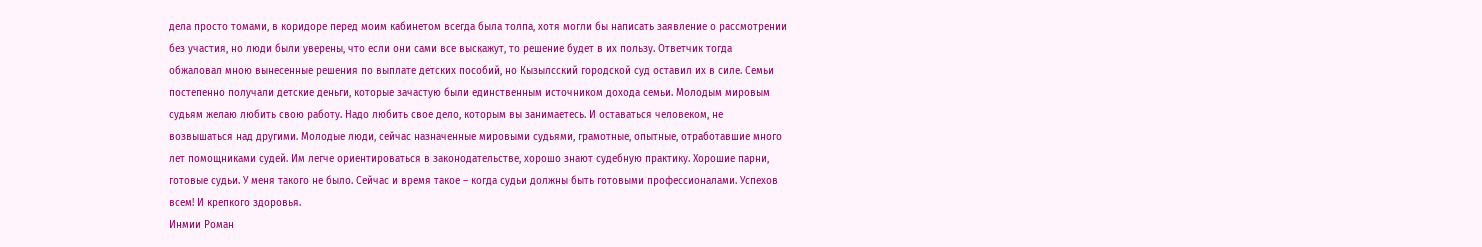дела просто томами, в коридоре перед моим кабинетом всегда была толпа, хотя могли бы написать заявление о рассмотрении без участия, но люди были уверены, что если они сами все выскажут, то решение будет в их пользу. Ответчик тогда обжаловал мною вынесенные решения по выплате детских пособий, но Кызылсский городской суд оставил их в силе. Семьи постепенно получали детские деньги, которые зачастую были единственным источником дохода семьи. Молодым мировым судьям желаю любить свою работу. Надо любить свое дело, которым вы занимаетесь. И оставаться человеком, не возвышаться над другими. Молодые люди, сейчас назначенные мировыми судьями, грамотные, опытные, отработавшие много лет помощниками судей. Им легче ориентироваться в законодательстве, хорошо знают судебную практику. Хорошие парни, готовые судьи. У меня такого не было. Сейчас и время такое – когда судьи должны быть готовыми профессионалами. Успехов всем! И крепкого здоровья.
Инмии Роман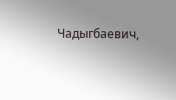Чадыгбаевич,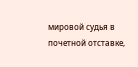мировой судья в почетной отставке,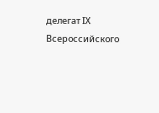делегат IХ Всероссийского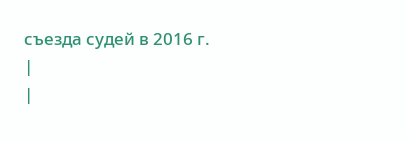съезда судей в 2016 г.
|
|